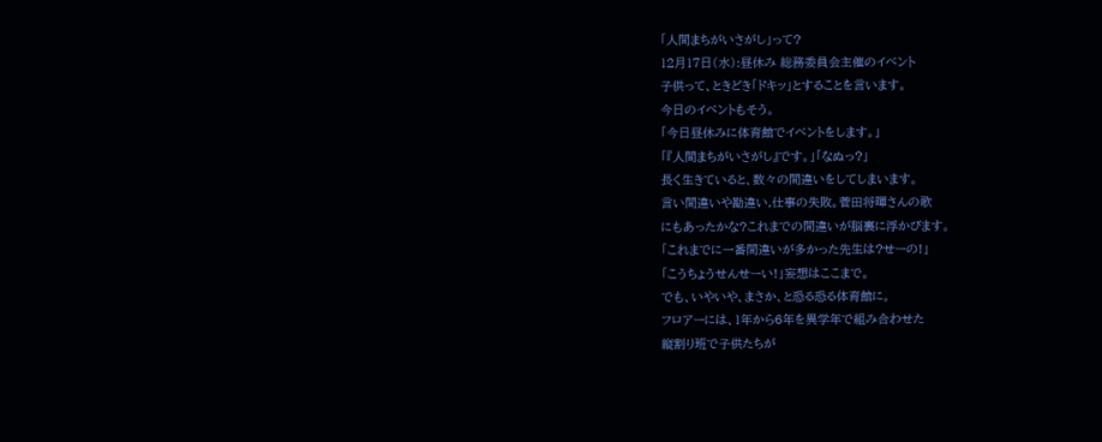「人間まちがいさがし」って?
12月17日(水):昼休み 総務委員会主催のイベント
子供って、ときどき「ドキッ」とすることを言います。
今日のイベントもそう。
「今日昼休みに体育館でイベントをします。」
「『人間まちがいさがし』です。」「なぬっ?」
長く生きていると、数々の間違いをしてしまいます。
言い間違いや勘違い,仕事の失敗。菅田将暉さんの歌
にもあったかな?これまでの間違いが脳裏に浮かびます。
「これまでに一番間違いが多かった先生は?せーの!」
「こうちょうせんせーい!」妄想はここまで。
でも、いやいや、まさか、と恐る恐る体育館に。
フロアーには、1年から6年を異学年で組み合わせた
縦割り班で子供たちが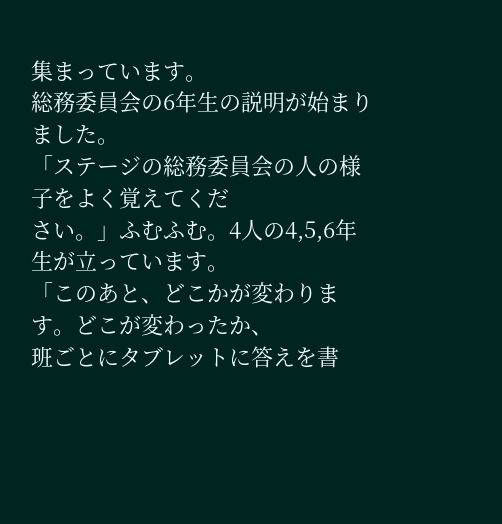集まっています。
総務委員会の6年生の説明が始まりました。
「ステージの総務委員会の人の様子をよく覚えてくだ
さい。」ふむふむ。4人の4,5,6年生が立っています。
「このあと、どこかが変わります。どこが変わったか、
班ごとにタブレットに答えを書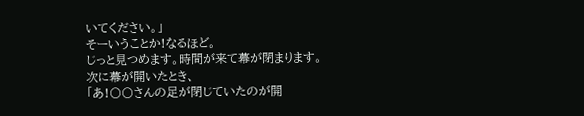いてください。」
そーいうことか!なるほど。
じっと見つめます。時間が来て幕が閉まります。
次に幕が開いたとき、
「あ!〇〇さんの足が閉じていたのが開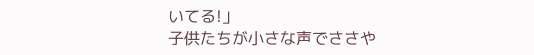いてる!」
子供たちが小さな声でささや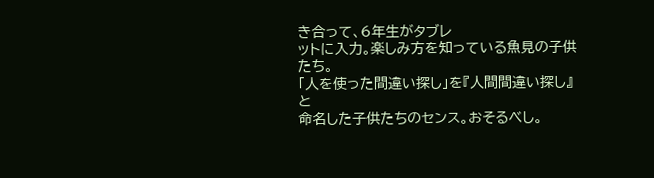き合って、6年生がタブレ
ットに入力。楽しみ方を知っている魚見の子供たち。
「人を使った間違い探し」を『人間間違い探し』と
命名した子供たちのセンス。おそるべし。